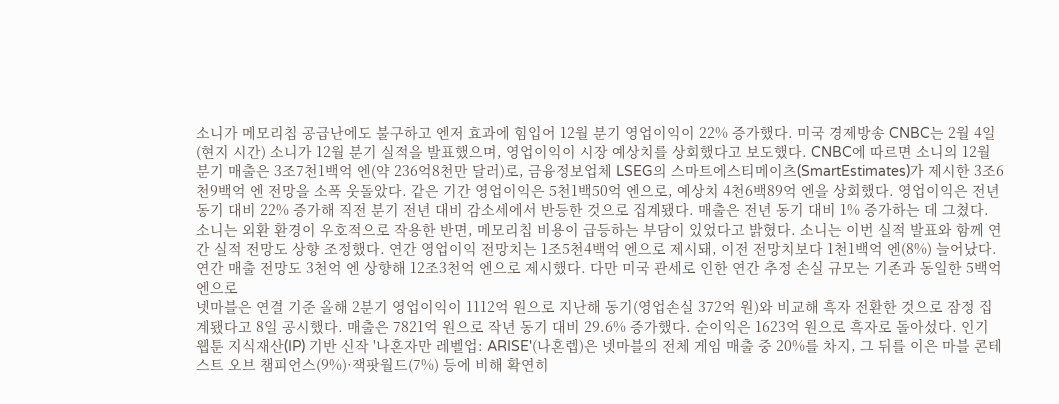소니가 메모리칩 공급난에도 불구하고 엔저 효과에 힘입어 12월 분기 영업이익이 22% 증가했다. 미국 경제방송 CNBC는 2월 4일(현지 시간) 소니가 12월 분기 실적을 발표했으며, 영업이익이 시장 예상치를 상회했다고 보도했다. CNBC에 따르면 소니의 12월 분기 매출은 3조7천1백억 엔(약 236억8천만 달러)로, 금융정보업체 LSEG의 스마트에스티메이츠(SmartEstimates)가 제시한 3조6천9백억 엔 전망을 소폭 웃돌았다. 같은 기간 영업이익은 5천1백50억 엔으로, 예상치 4천6백89억 엔을 상회했다. 영업이익은 전년 동기 대비 22% 증가해 직전 분기 전년 대비 감소세에서 반등한 것으로 집계됐다. 매출은 전년 동기 대비 1% 증가하는 데 그쳤다. 소니는 외환 환경이 우호적으로 작용한 반면, 메모리칩 비용이 급등하는 부담이 있었다고 밝혔다. 소니는 이번 실적 발표와 함께 연간 실적 전망도 상향 조정했다. 연간 영업이익 전망치는 1조5천4백억 엔으로 제시돼, 이전 전망치보다 1천1백억 엔(8%) 늘어났다. 연간 매출 전망도 3천억 엔 상향해 12조3천억 엔으로 제시했다. 다만 미국 관세로 인한 연간 추정 손실 규모는 기존과 동일한 5백억 엔으로
넷마블은 연결 기준 올해 2분기 영업이익이 1112억 원으로 지난해 동기(영업손실 372억 원)와 비교해 흑자 전환한 것으로 잠정 집계됐다고 8일 공시했다. 매출은 7821억 원으로 작년 동기 대비 29.6% 증가했다. 순이익은 1623억 원으로 흑자로 돌아섰다. 인기 웹툰 지식재산(IP) 기반 신작 '나혼자만 레벨업: ARISE'(나혼렙)은 넷마블의 전체 게임 매출 중 20%를 차지, 그 뒤를 이은 마블 콘테스트 오브 챔피언스(9%)·잭팟월드(7%) 등에 비해 확연히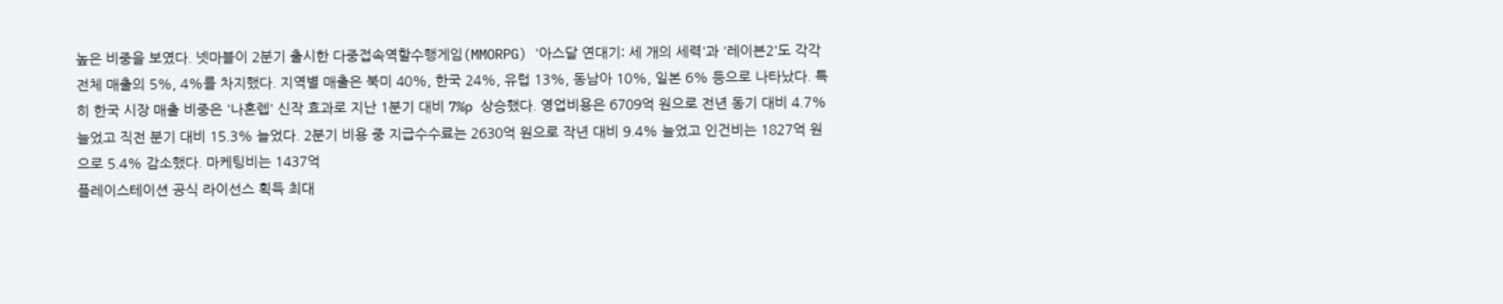높은 비중을 보였다. 넷마블이 2분기 출시한 다중접속역할수행게임(MMORPG) '아스달 연대기: 세 개의 세력'과 '레이븐2'도 각각 전체 매출의 5%, 4%를 차지했다. 지역별 매출은 북미 40%, 한국 24%, 유럽 13%, 동남아 10%, 일본 6% 등으로 나타났다. 특히 한국 시장 매출 비중은 '나혼렙' 신작 효과로 지난 1분기 대비 7%p 상승했다. 영업비용은 6709억 원으로 전년 동기 대비 4.7% 늘었고 직전 분기 대비 15.3% 늘었다. 2분기 비용 중 지급수수료는 2630억 원으로 작년 대비 9.4% 늘었고 인건비는 1827억 원으로 5.4% 감소했다. 마케팅비는 1437억
플레이스테이션 공식 라이선스 획득 최대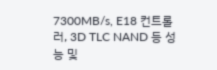7300MB/s, E18 컨트롤러, 3D TLC NAND 등 성능 및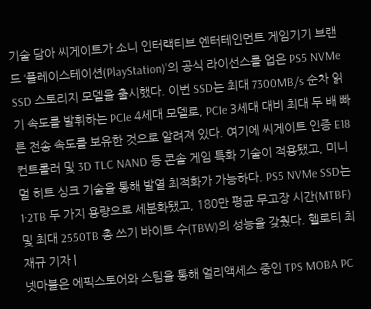기술 담아 씨게이트가 소니 인터랙티브 엔터테인먼트 게임기기 브랜드 ‘플레이스테이션(PlayStation)’의 공식 라이선스를 업은 PS5 NVMe SSD 스토리지 모델을 출시했다. 이번 SSD는 최대 7300MB/s 순차 읽기 속도를 발휘하는 PCIe 4세대 모델로, PCIe 3세대 대비 최대 두 배 빠른 전송 속도를 보유한 것으로 알려져 있다. 여기에 씨게이트 인증 E18 컨트롤러 및 3D TLC NAND 등 콘솔 게임 특화 기술이 적용됐고, 미니멀 히트 싱크 기술을 통해 발열 최적화가 가능하다. PS5 NVMe SSD는 1·2TB 두 가지 용량으로 세분화됐고, 180만 평균 무고장 시간(MTBF) 및 최대 2550TB 총 쓰기 바이트 수(TBW)의 성능을 갖췄다. 헬로티 최재규 기자 |
넷마블은 에픽스토어와 스팀을 통해 얼리액세스 중인 TPS MOBA PC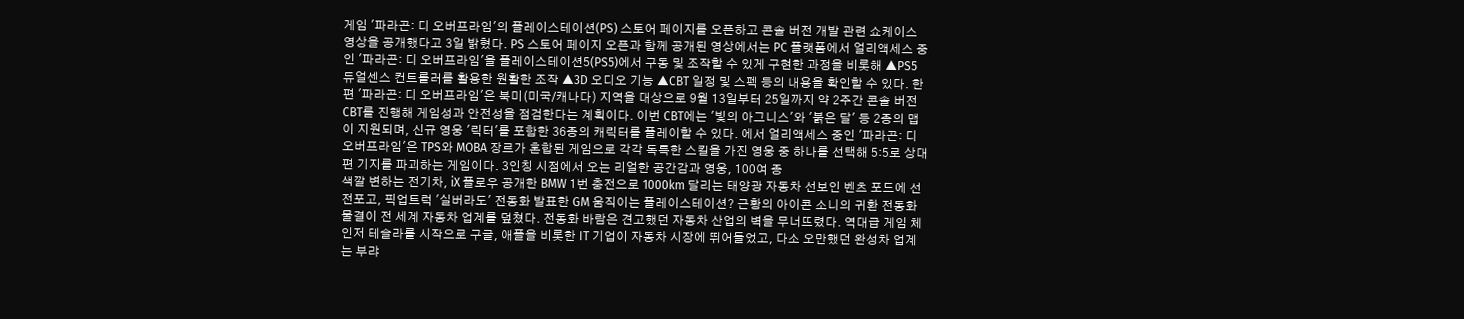게임 '파라곤: 디 오버프라임'의 플레이스테이션(PS) 스토어 페이지를 오픈하고 콘솔 버전 개발 관련 쇼케이스 영상을 공개했다고 3일 밝혔다. PS 스토어 페이지 오픈과 함께 공개된 영상에서는 PC 플랫폼에서 얼리액세스 중인 '파라곤: 디 오버프라임'을 플레이스테이션5(PS5)에서 구동 및 조작할 수 있게 구현한 과정을 비롯해 ▲PS5 듀얼센스 컨트롤러를 활용한 원활한 조작 ▲3D 오디오 기능 ▲CBT 일정 및 스펙 등의 내용을 확인할 수 있다. 한편 '파라곤: 디 오버프라임'은 북미(미국/캐나다) 지역을 대상으로 9월 13일부터 25일까지 약 2주간 콘솔 버전 CBT를 진행해 게임성과 안전성을 점검한다는 계획이다. 이번 CBT에는 '빛의 아그니스'와 '붉은 달' 등 2종의 맵이 지원되며, 신규 영웅 '릭터'를 포함한 36종의 캐릭터를 플레이할 수 있다. 에서 얼리액세스 중인 '파라곤: 디 오버프라임'은 TPS와 MOBA 장르가 혼합된 게임으로 각각 독특한 스킬을 가진 영웅 중 하나를 선택해 5:5로 상대편 기지를 파괴하는 게임이다. 3인칭 시점에서 오는 리얼한 공간감과 영웅, 100여 종
색깔 변하는 전기차, iX 플로우 공개한 BMW 1번 충전으로 1000km 달리는 태양광 자동차 선보인 벤츠 포드에 선전포고, 픽업트럭 '실버라도' 전동화 발표한 GM 움직이는 플레이스테이션? 근황의 아이콘 소니의 귀환 전동화 물결이 전 세계 자동차 업계를 덮쳤다. 전동화 바람은 견고했던 자동차 산업의 벽을 무너뜨렸다. 역대급 게임 체인저 테슬라를 시작으로 구글, 애플을 비롯한 IT 기업이 자동차 시장에 뛰어들었고, 다소 오만했던 완성차 업계는 부랴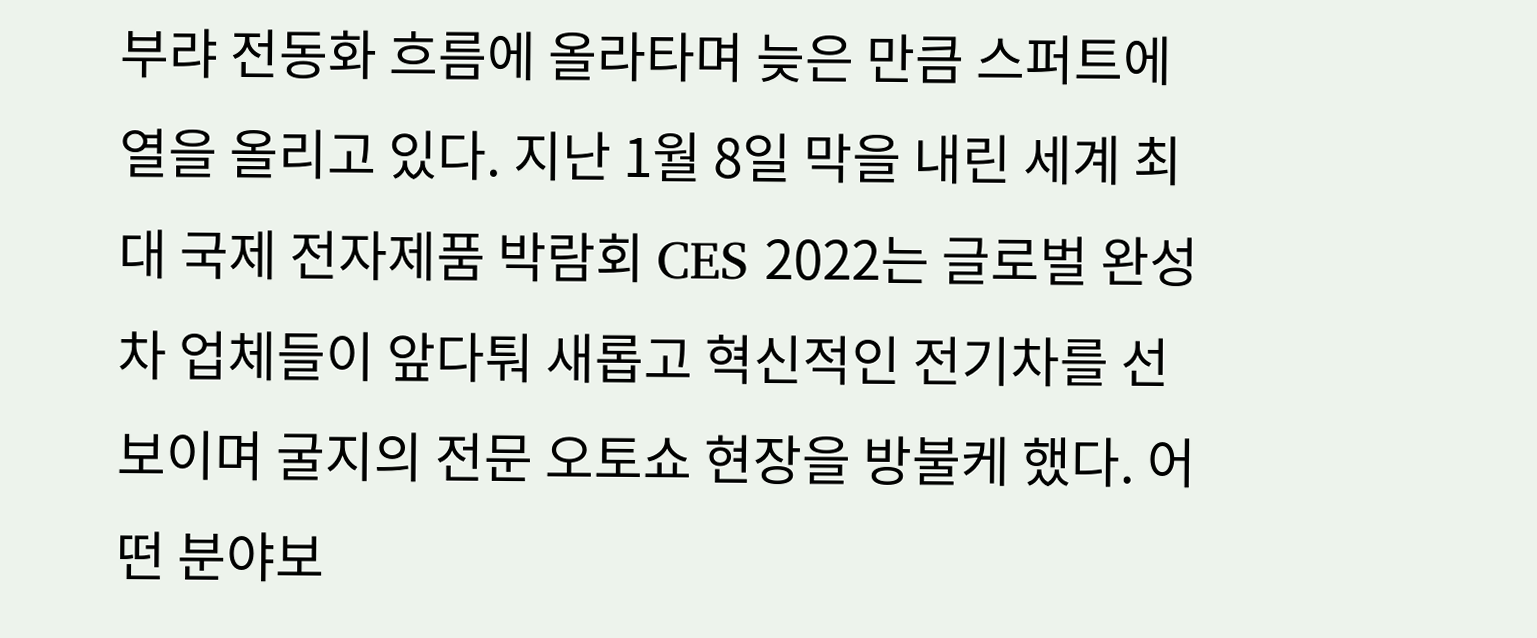부랴 전동화 흐름에 올라타며 늦은 만큼 스퍼트에 열을 올리고 있다. 지난 1월 8일 막을 내린 세계 최대 국제 전자제품 박람회 CES 2022는 글로벌 완성차 업체들이 앞다퉈 새롭고 혁신적인 전기차를 선보이며 굴지의 전문 오토쇼 현장을 방불케 했다. 어떤 분야보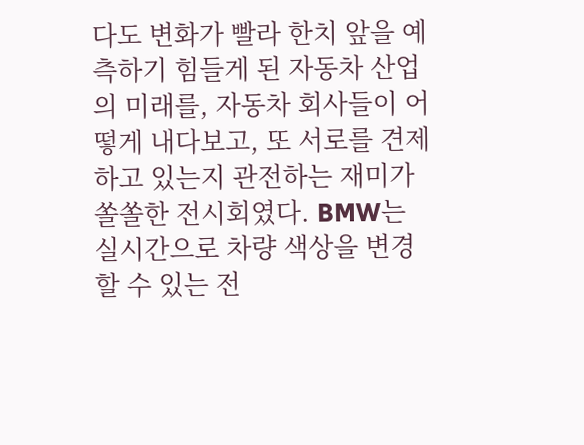다도 변화가 빨라 한치 앞을 예측하기 힘들게 된 자동차 산업의 미래를, 자동차 회사들이 어떻게 내다보고, 또 서로를 견제하고 있는지 관전하는 재미가 쏠쏠한 전시회였다. BMW는 실시간으로 차량 색상을 변경할 수 있는 전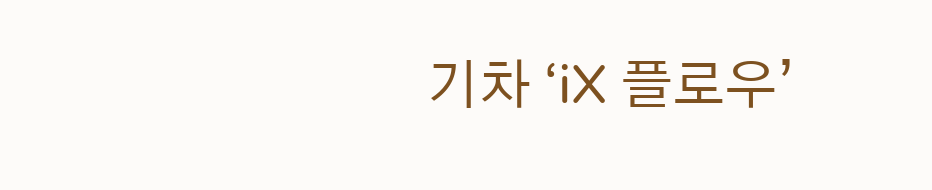기차 ‘iX 플로우’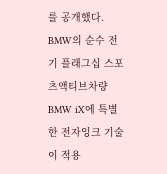를 공개했다. BMW의 순수 전기 플래그십 스포츠액티브차량 BMW iX에 특별한 전자잉크 기술이 적용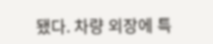됐다. 차량 외장에 특